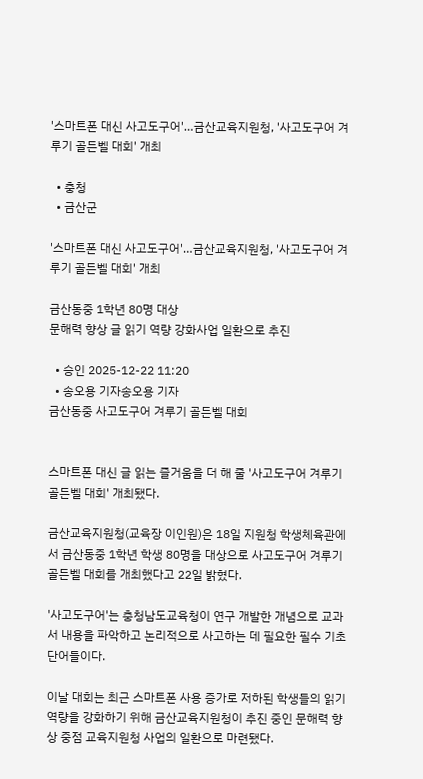'스마트폰 대신 사고도구어'…금산교육지원청, '사고도구어 겨루기 골든벨 대회' 개최

  • 충청
  • 금산군

'스마트폰 대신 사고도구어'…금산교육지원청, '사고도구어 겨루기 골든벨 대회' 개최

금산동중 1학년 80명 대상
문해력 향상 글 읽기 역량 강화사업 일환으로 추진

  • 승인 2025-12-22 11:20
  • 송오용 기자송오용 기자
금산동중 사고도구어 겨루기 골든벨 대회


스마트폰 대신 글 읽는 즐거움을 더 해 줄 '사고도구어 겨루기 골든벨 대회' 개최됐다.

금산교육지원청(교육장 이인원)은 18일 지원청 학생체육관에서 금산동중 1학년 학생 80명을 대상으로 사고도구어 겨루기 골든벨 대회를 개최했다고 22일 밝혔다.

'사고도구어'는 충청남도교육청이 연구 개발한 개념으로 교과서 내용을 파악하고 논리적으로 사고하는 데 필요한 필수 기초 단어들이다.

이날 대회는 최근 스마트폰 사용 증가로 저하된 학생들의 읽기 역량을 강화하기 위해 금산교육지원청이 추진 중인 문해력 향상 중점 교육지원청 사업의 일환으로 마련됐다.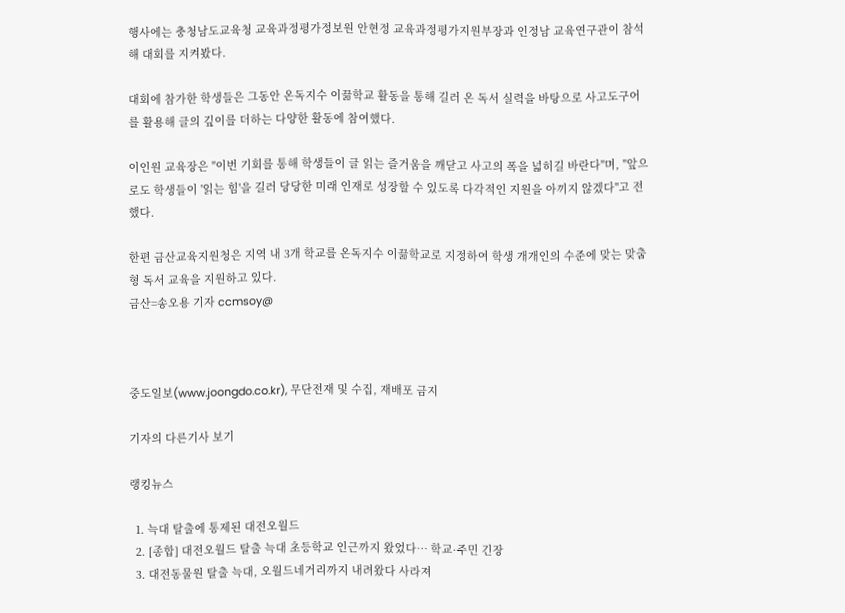행사에는 충청남도교육청 교육과정평가정보원 안현정 교육과정평가지원부장과 인정남 교육연구관이 참석해 대회를 지켜봤다.

대회에 참가한 학생들은 그동안 온독지수 이끎학교 활동을 통해 길러 온 독서 실력을 바탕으로 사고도구어를 활용해 글의 깊이를 더하는 다양한 활동에 참여했다.

이인원 교육장은 "이번 기회를 통해 학생들이 글 읽는 즐거움을 깨닫고 사고의 폭을 넓히길 바란다"며, "앞으로도 학생들이 '읽는 힘'을 길러 당당한 미래 인재로 성장할 수 있도록 다각적인 지원을 아끼지 않겠다"고 전했다.

한편 금산교육지원청은 지역 내 3개 학교를 온독지수 이끎학교로 지정하여 학생 개개인의 수준에 맞는 맞춤형 독서 교육을 지원하고 있다.
금산=송오용 기자 ccmsoy@



중도일보(www.joongdo.co.kr), 무단전재 및 수집, 재배포 금지

기자의 다른기사 보기

랭킹뉴스

  1. 늑대 탈출에 통제된 대전오월드
  2. [종합] 대전오월드 탈출 늑대 초등학교 인근까지 왔었다… 학교·주민 긴장
  3. 대전동물원 탈출 늑대, 오월드네거리까지 내려왔다 사라져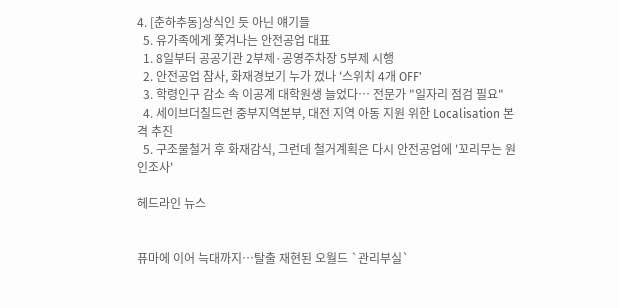4. [춘하추동]상식인 듯 아닌 얘기들
  5. 유가족에게 쫓겨나는 안전공업 대표
  1. 8일부터 공공기관 2부제·공영주차장 5부제 시행
  2. 안전공업 참사, 화재경보기 누가 껐나 '스위치 4개 OFF'
  3. 학령인구 감소 속 이공계 대학원생 늘었다… 전문가 "일자리 점검 필요"
  4. 세이브더칠드런 중부지역본부, 대전 지역 아동 지원 위한 Localisation 본격 추진
  5. 구조물철거 후 화재감식, 그런데 철거계획은 다시 안전공업에 '꼬리무는 원인조사'

헤드라인 뉴스


퓨마에 이어 늑대까지…탈출 재현된 오월드 `관리부실`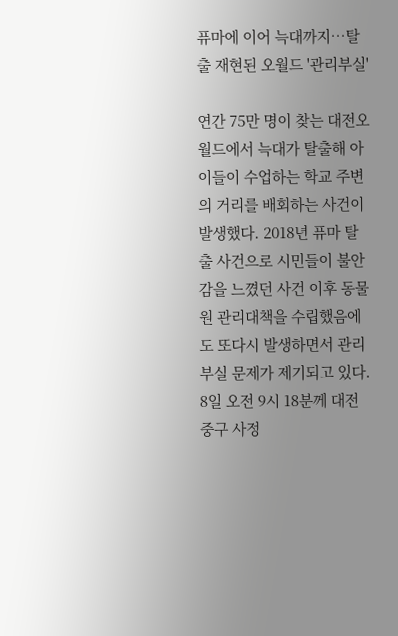퓨마에 이어 늑대까지…탈출 재현된 오월드 '관리부실'

연간 75만 명이 찾는 대전오월드에서 늑대가 탈출해 아이들이 수업하는 학교 주변의 거리를 배회하는 사건이 발생했다. 2018년 퓨마 탈출 사건으로 시민들이 불안감을 느꼈던 사건 이후 동물원 관리대책을 수립했음에도 또다시 발생하면서 관리부실 문제가 제기되고 있다. 8일 오전 9시 18분께 대전 중구 사정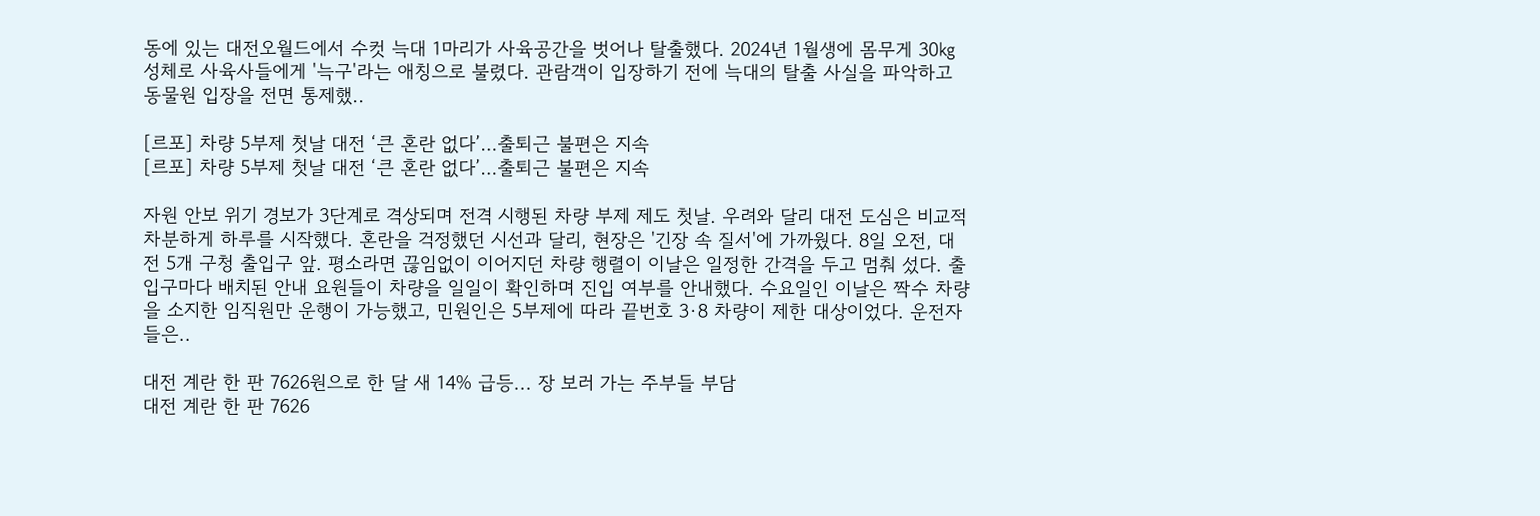동에 있는 대전오월드에서 수컷 늑대 1마리가 사육공간을 벗어나 탈출했다. 2024년 1월생에 몸무게 30㎏ 성체로 사육사들에게 '늑구'라는 애칭으로 불렸다. 관람객이 입장하기 전에 늑대의 탈출 사실을 파악하고 동물원 입장을 전면 통제했..

[르포] 차량 5부제 첫날 대전 ‘큰 혼란 없다’…출퇴근 불편은 지속
[르포] 차량 5부제 첫날 대전 ‘큰 혼란 없다’…출퇴근 불편은 지속

자원 안보 위기 경보가 3단계로 격상되며 전격 시행된 차량 부제 제도 첫날. 우려와 달리 대전 도심은 비교적 차분하게 하루를 시작했다. 혼란을 걱정했던 시선과 달리, 현장은 '긴장 속 질서'에 가까웠다. 8일 오전, 대전 5개 구청 출입구 앞. 평소라면 끊임없이 이어지던 차량 행렬이 이날은 일정한 간격을 두고 멈춰 섰다. 출입구마다 배치된 안내 요원들이 차량을 일일이 확인하며 진입 여부를 안내했다. 수요일인 이날은 짝수 차량을 소지한 임직원만 운행이 가능했고, 민원인은 5부제에 따라 끝번호 3·8 차량이 제한 대상이었다. 운전자들은..

대전 계란 한 판 7626원으로 한 달 새 14% 급등... 장 보러 가는 주부들 부담
대전 계란 한 판 7626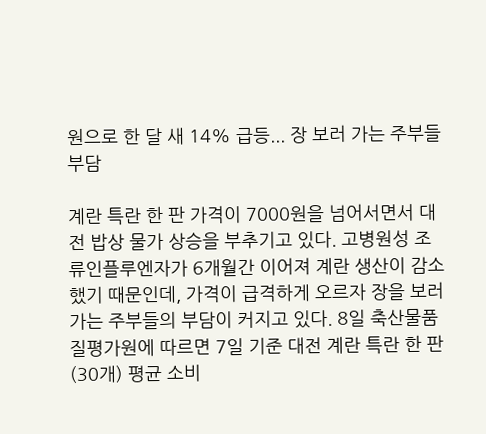원으로 한 달 새 14% 급등... 장 보러 가는 주부들 부담

계란 특란 한 판 가격이 7000원을 넘어서면서 대전 밥상 물가 상승을 부추기고 있다. 고병원성 조류인플루엔자가 6개월간 이어져 계란 생산이 감소했기 때문인데, 가격이 급격하게 오르자 장을 보러 가는 주부들의 부담이 커지고 있다. 8일 축산물품질평가원에 따르면 7일 기준 대전 계란 특란 한 판(30개) 평균 소비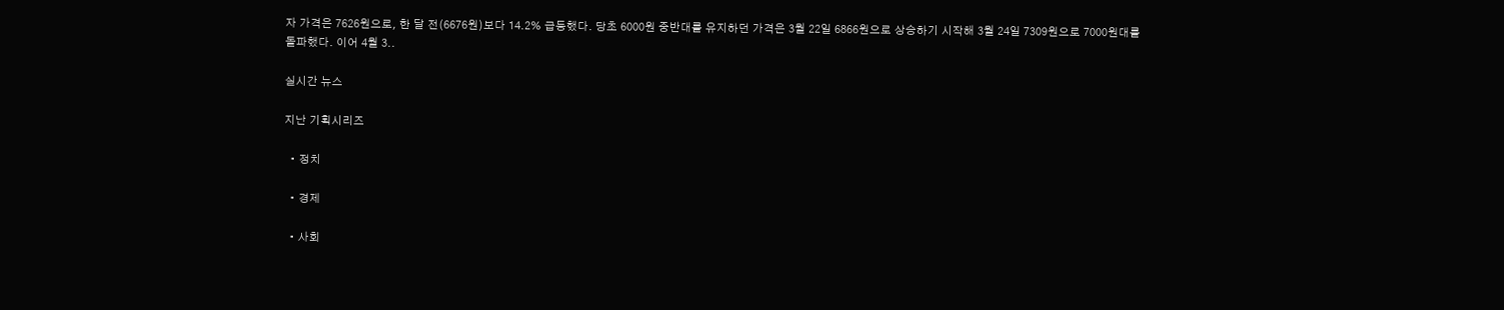자 가격은 7626원으로, 한 달 전(6676원)보다 14.2% 급등했다. 당초 6000원 중반대를 유지하던 가격은 3월 22일 6866원으로 상승하기 시작해 3월 24일 7309원으로 7000원대를 돌파했다. 이어 4월 3..

실시간 뉴스

지난 기획시리즈

  • 정치

  • 경제

  • 사회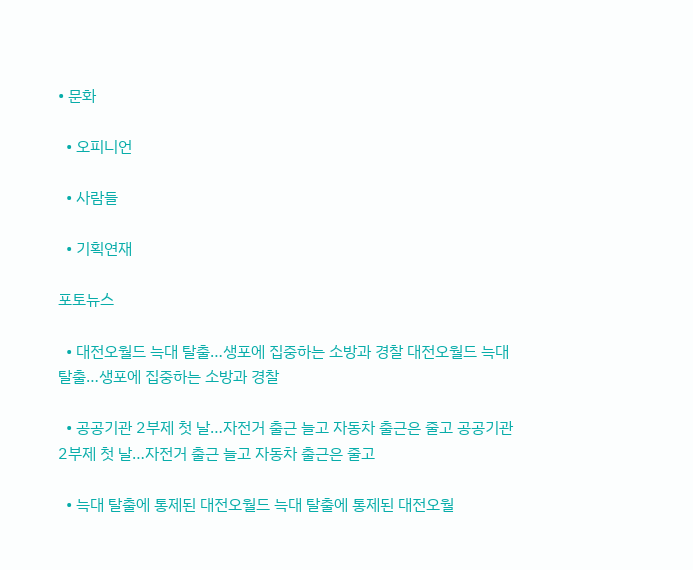• 문화

  • 오피니언

  • 사람들

  • 기획연재

포토뉴스

  • 대전오월드 늑대 탈출…생포에 집중하는 소방과 경찰 대전오월드 늑대 탈출…생포에 집중하는 소방과 경찰

  • 공공기관 2부제 첫 날…자전거 출근 늘고 자동차 출근은 줄고 공공기관 2부제 첫 날…자전거 출근 늘고 자동차 출근은 줄고

  • 늑대 탈출에 통제된 대전오월드 늑대 탈출에 통제된 대전오월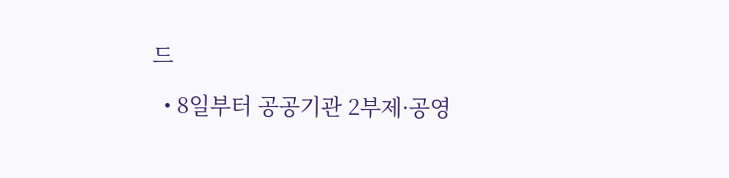드

  • 8일부터 공공기관 2부제·공영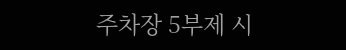주차장 5부제 시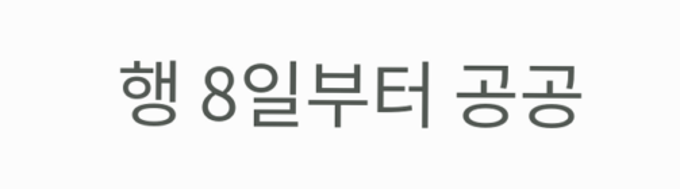행 8일부터 공공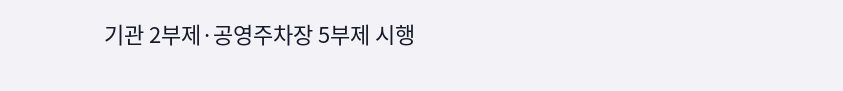기관 2부제·공영주차장 5부제 시행